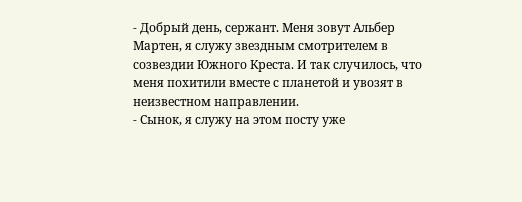- Добрый день, сержант. Меня зовут Альбер Мартен, я служу звездным смотрителем в созвездии Южного Креста. И так случилось, что меня похитили вместе с планетой и увозят в неизвестном направлении.
- Сынок, я служу на этом посту уже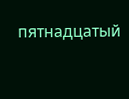пятнадцатый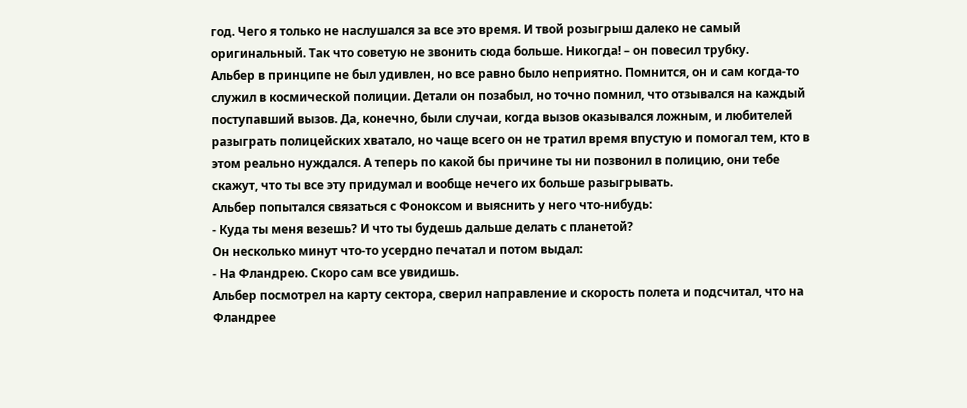год. Чего я только не наслушался за все это время. И твой розыгрыш далеко не самый оригинальный. Так что советую не звонить сюда больше. Никогда! – он повесил трубку.
Альбер в принципе не был удивлен, но все равно было неприятно. Помнится, он и сам когда-то служил в космической полиции. Детали он позабыл, но точно помнил, что отзывался на каждый поступавший вызов. Да, конечно, были случаи, когда вызов оказывался ложным, и любителей разыграть полицейских хватало, но чаще всего он не тратил время впустую и помогал тем, кто в этом реально нуждался. А теперь по какой бы причине ты ни позвонил в полицию, они тебе скажут, что ты все эту придумал и вообще нечего их больше разыгрывать.
Альбер попытался связаться с Фоноксом и выяснить у него что-нибудь:
- Куда ты меня везешь? И что ты будешь дальше делать с планетой?
Он несколько минут что-то усердно печатал и потом выдал:
- На Фландрею. Скоро сам все увидишь.
Альбер посмотрел на карту сектора, сверил направление и скорость полета и подсчитал, что на Фландрее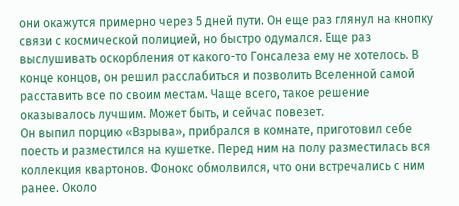они окажутся примерно через 5 дней пути. Он еще раз глянул на кнопку связи с космической полицией, но быстро одумался. Еще раз выслушивать оскорбления от какого-то Гонсалеза ему не хотелось. В конце концов, он решил расслабиться и позволить Вселенной самой расставить все по своим местам. Чаще всего, такое решение оказывалось лучшим. Может быть, и сейчас повезет.
Он выпил порцию «Взрыва», прибрался в комнате, приготовил себе поесть и разместился на кушетке. Перед ним на полу разместилась вся коллекция квартонов. Фонокс обмолвился, что они встречались с ним ранее. Около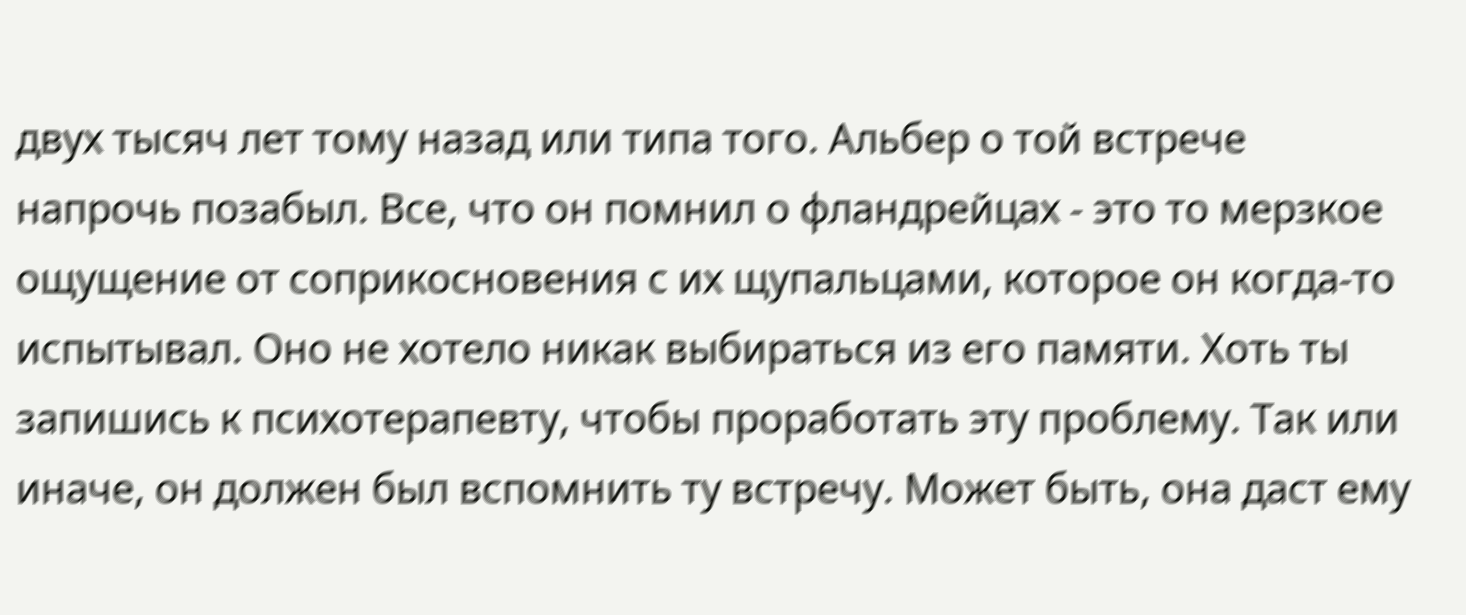двух тысяч лет тому назад или типа того. Альбер о той встрече напрочь позабыл. Все, что он помнил о фландрейцах - это то мерзкое ощущение от соприкосновения с их щупальцами, которое он когда-то испытывал. Оно не хотело никак выбираться из его памяти. Хоть ты запишись к психотерапевту, чтобы проработать эту проблему. Так или иначе, он должен был вспомнить ту встречу. Может быть, она даст ему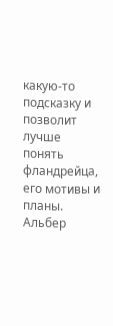какую-то подсказку и позволит лучше понять фландрейца, его мотивы и планы.
Альбер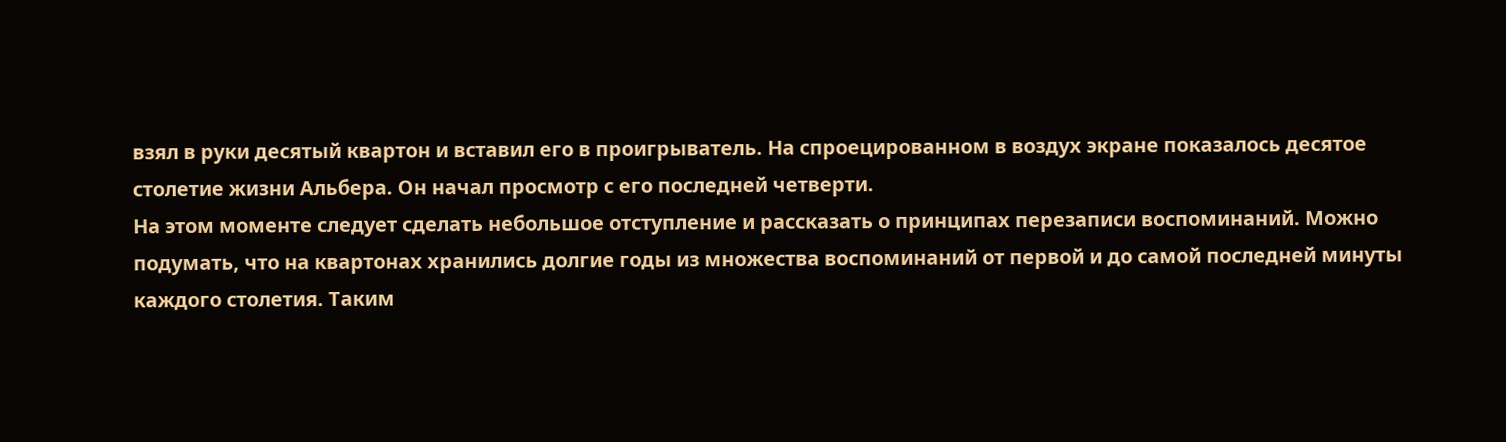взял в руки десятый квартон и вставил его в проигрыватель. На спроецированном в воздух экране показалось десятое столетие жизни Альбера. Он начал просмотр с его последней четверти.
На этом моменте следует сделать небольшое отступление и рассказать о принципах перезаписи воспоминаний. Можно подумать, что на квартонах хранились долгие годы из множества воспоминаний от первой и до самой последней минуты каждого столетия. Таким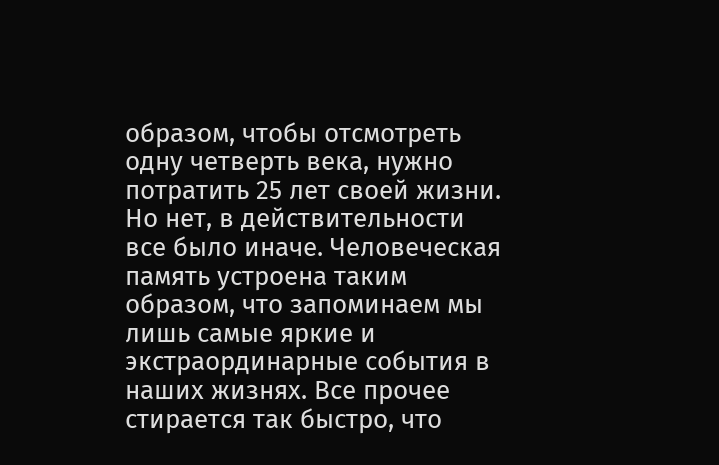образом, чтобы отсмотреть одну четверть века, нужно потратить 25 лет своей жизни. Но нет, в действительности все было иначе. Человеческая память устроена таким образом, что запоминаем мы лишь самые яркие и экстраординарные события в наших жизнях. Все прочее стирается так быстро, что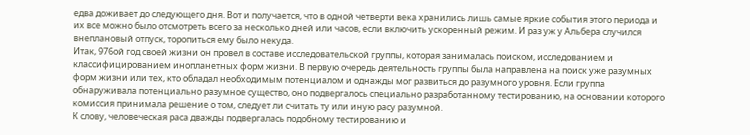едва доживает до следующего дня. Вот и получается, что в одной четверти века хранились лишь самые яркие события этого периода и их все можно было отсмотреть всего за несколько дней или часов, если включить ускоренный режим. И раз уж у Альбера случился внеплановый отпуск, торопиться ему было некуда.
Итак, 976ой год своей жизни он провел в составе исследовательской группы, которая занималась поиском, исследованием и классифицированием инопланетных форм жизни. В первую очередь деятельность группы была направлена на поиск уже разумных форм жизни или тех, кто обладал необходимым потенциалом и однажды мог развиться до разумного уровня. Если группа обнаруживала потенциально разумное существо, оно подвергалось специально разработанному тестированию, на основании которого комиссия принимала решение о том, следует ли считать ту или иную расу разумной.
К слову, человеческая раса дважды подвергалась подобному тестированию и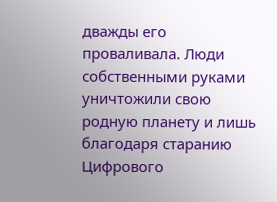дважды его проваливала. Люди собственными руками уничтожили свою родную планету и лишь благодаря старанию Цифрового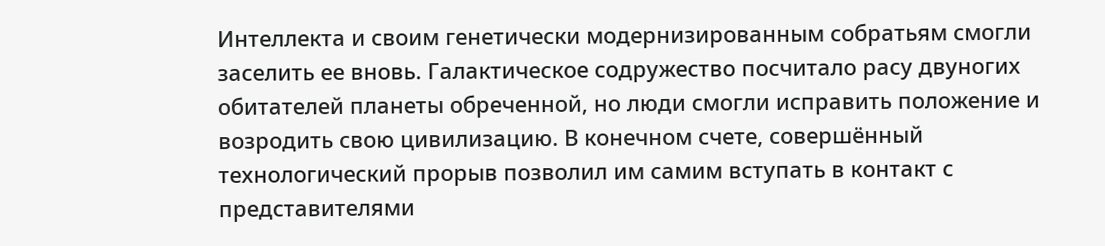Интеллекта и своим генетически модернизированным собратьям смогли заселить ее вновь. Галактическое содружество посчитало расу двуногих обитателей планеты обреченной, но люди смогли исправить положение и возродить свою цивилизацию. В конечном счете, совершённый технологический прорыв позволил им самим вступать в контакт с представителями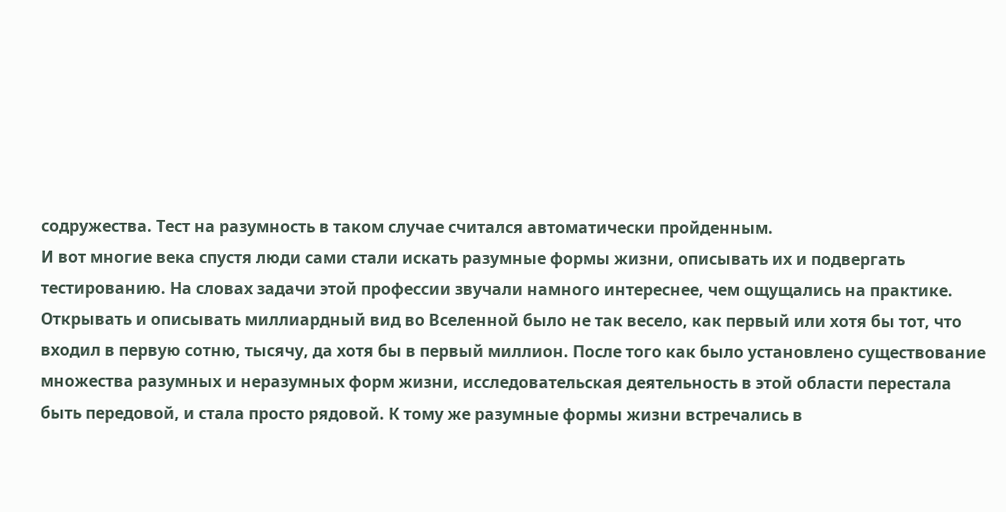содружества. Тест на разумность в таком случае считался автоматически пройденным.
И вот многие века спустя люди сами стали искать разумные формы жизни, описывать их и подвергать тестированию. На словах задачи этой профессии звучали намного интереснее, чем ощущались на практике. Открывать и описывать миллиардный вид во Вселенной было не так весело, как первый или хотя бы тот, что входил в первую сотню, тысячу, да хотя бы в первый миллион. После того как было установлено существование множества разумных и неразумных форм жизни, исследовательская деятельность в этой области перестала быть передовой, и стала просто рядовой. К тому же разумные формы жизни встречались в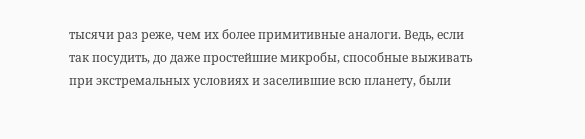тысячи раз реже, чем их более примитивные аналоги. Ведь, если так посудить, до даже простейшие микробы, способные выживать при экстремальных условиях и заселившие всю планету, были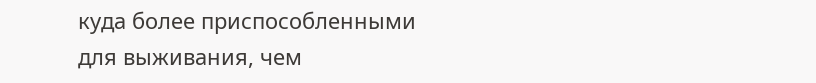куда более приспособленными для выживания, чем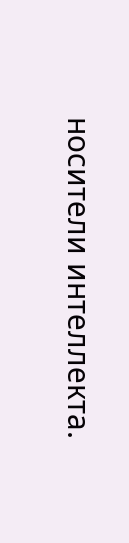носители интеллекта.